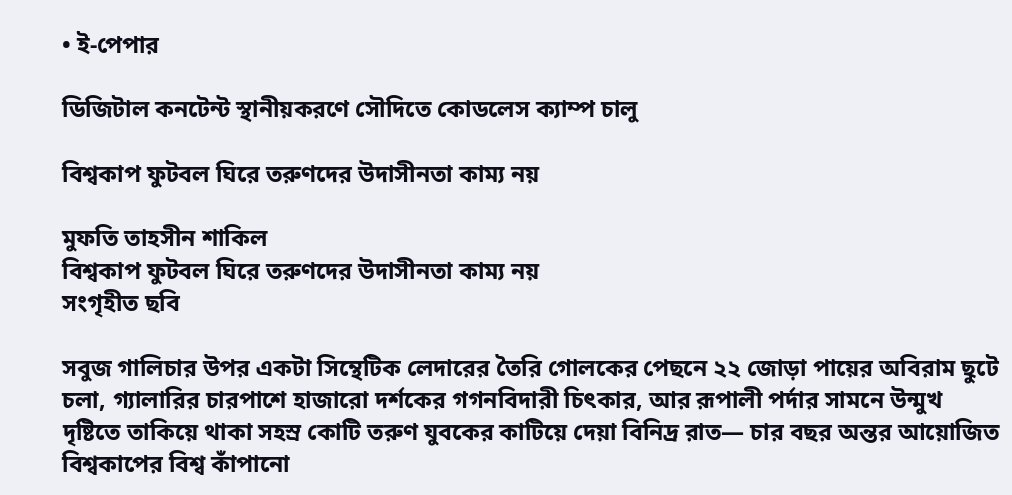• ই-পেপার

ডিজিটাল কনটেন্ট স্থানীয়করণে সৌদিতে কোডলেস ক্যাম্প চালু

বিশ্বকাপ ফুটবল ঘিরে তরুণদের উদাসীনতা কাম্য নয়

মুফতি তাহসীন শাকিল
বিশ্বকাপ ফুটবল ঘিরে তরুণদের উদাসীনতা কাম্য নয়
সংগৃহীত ছবি

সবুজ গালিচার উপর একটা সিন্থেটিক লেদারের তৈরি গোলকের পেছনে ২২ জোড়া পায়ের অবিরাম ছুটে চলা, গ্যালারির চারপাশে হাজারো দর্শকের গগনবিদারী চিৎকার, আর রূপালী পর্দার সামনে উন্মুখ দৃষ্টিতে তাকিয়ে থাকা সহস্র কোটি তরুণ যুবকের কাটিয়ে দেয়া বিনিদ্র রাত— চার বছর অন্তর আয়োজিত বিশ্বকাপের বিশ্ব কাঁপানো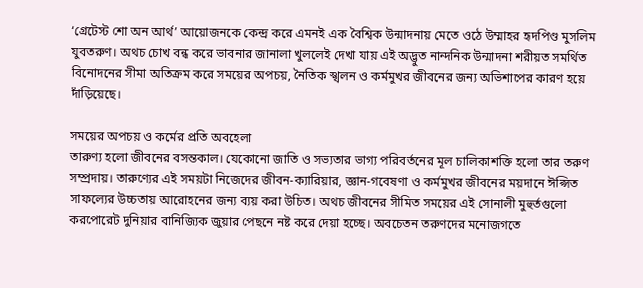‘গ্রেটেস্ট শো অন আর্থ’ আয়োজনকে কেন্দ্র করে এমনই এক বৈশ্বিক উন্মাদনায় মেতে ওঠে উম্মাহর হৃদপিণ্ড মুসলিম যুবতরুণ। অথচ চোখ বন্ধ করে ভাবনার জানালা খুললেই দেখা যায় এই অদ্ভুত নান্দনিক উন্মাদনা শরীয়ত সমর্থিত বিনোদনের সীমা অতিক্রম করে সময়ের অপচয়, নৈতিক স্খলন ও কর্মমুখর জীবনের জন্য অভিশাপের কারণ হয়ে দাঁড়িয়েছে।

সময়ের অপচয় ও কর্মের প্রতি অবহেলা
তারুণ্য হলো জীবনের বসন্তকাল। যেকোনো জাতি ও সভ্যতার ভাগ্য পরিবর্তনের মূল চালিকাশক্তি হলো তার তরুণ সম্প্রদায়। তারুণ্যের এই সময়টা নিজেদের জীবন-ক্যারিয়ার, জ্ঞান-গবেষণা ও কর্মমুখর জীবনের ময়দানে ঈপ্সিত সাফল্যের উচ্চতায় আরোহনের জন্য ব্যয় করা উচিত। অথচ জীবনের সীমিত সময়ের এই সোনালী মুহুর্তগুলো করপোরেট দুনিয়ার বানিজ্যিক জুয়ার পেছনে নষ্ট করে দেয়া হচ্ছে। অবচেতন তরুণদের মনোজগতে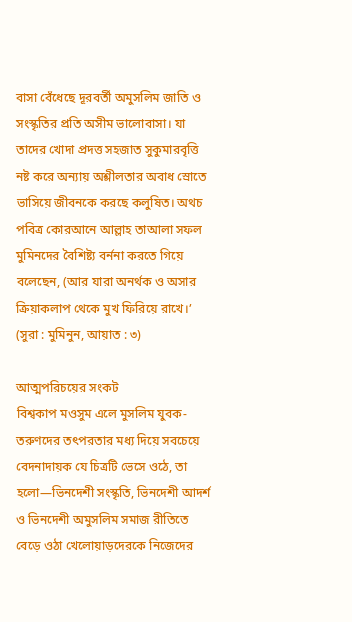বাসা বেঁধেছে দূরবর্তী অমুসলিম জাতি ও সংস্কৃতির প্রতি অসীম ভালোবাসা। যা তাদের খোদা প্রদত্ত সহজাত সুকুমারবৃত্তি নষ্ট করে অন্যায় অশ্লীলতার অবাধ স্রোতে ভাসিয়ে জীবনকে করছে কলুষিত। অথচ পবিত্র কোরআনে আল্লাহ তাআলা সফল মুমিনদের বৈশিষ্ট্য বর্ননা করতে গিয়ে বলেছেন, (আর যারা অনর্থক ও অসার ক্রিয়াকলাপ থেকে মুখ ফিরিয়ে রাখে।’ (সুরা : মুমিনুন, আয়াত : ৩)

আত্মপরিচয়ের সংকট
বিশ্বকাপ মওসুম এলে মুসলিম যুবক-তরুণদের তৎপরতার মধ্য দিয়ে সবচেয়ে বেদনাদায়ক যে চিত্রটি ভেসে ওঠে, তা হলো—ভিনদেশী সংস্কৃতি, ভিনদেশী আদর্শ ও ভিনদেশী অমুসলিম সমাজ রীতিতে বেড়ে ওঠা খেলোয়াড়দেরকে নিজেদের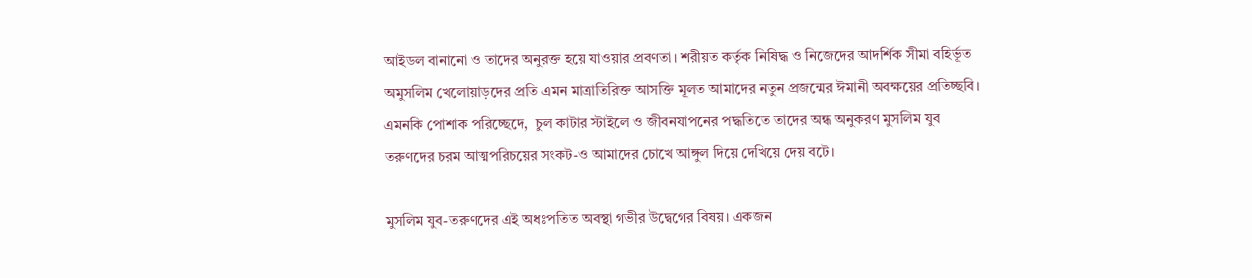আইডল বানানো ও তাদের অনুরক্ত হয়ে যাওয়ার প্রবণতা। শরীয়ত কর্তৃক নিষিদ্ধ ও নিজেদের আদর্শিক সীমা বহির্ভূত অমুসলিম খেলোয়াড়দের প্রতি এমন মাত্রাতিরিক্ত আসক্তি মূলত আমাদের নতুন প্রজন্মের ঈমানী অবক্ষয়ের প্রতিচ্ছবি। এমনকি পোশাক পরিচ্ছেদে,  চুল কাটার স্টাইলে ও জীবনযাপনের পদ্ধতিতে তাদের অন্ধ অনুকরণ মুসলিম যুব তরুণদের চরম আত্মপরিচয়ের সংকট-ও আমাদের চোখে আঙ্গুল দিয়ে দেখিয়ে দেয় বটে।

মুসলিম যুব-তরুণদের এই অধঃপতিত অবস্থা গভীর উদ্বেগের বিষয়। একজন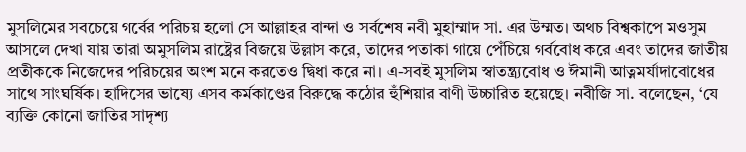মুসলিমের সবচেয়ে গর্বের পরিচয় হলো সে আল্লাহর বান্দা ও সর্বশেষ নবী মুহাম্মাদ সা. এর উম্মত। অথচ বিশ্বকাপে মওসুম আসলে দেখা যায় তারা অমুসলিম রাষ্ট্রের বিজয়ে উল্লাস করে, তাদের পতাকা গায়ে পেঁচিয়ে গর্ববোধ করে এবং তাদের জাতীয় প্রতীককে নিজেদের পরিচয়ের অংশ মনে করতেও দ্বিধা করে না। এ-সবই মুসলিম স্বাতন্ত্র্যবোধ ও ঈমানী আত্নমর্যাদাবোধের সাথে সাংঘর্ষিক। হাদিসের ভাষ্যে এসব কর্মকাণ্ডের বিরুদ্ধে কঠোর হুঁশিয়ার বাণী উচ্চারিত হয়েছে। নবীজি সা. বলেছেন, ‘যে ব্যক্তি কোনো জাতির সাদৃশ্য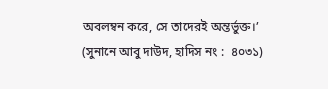অবলম্বন করে, সে তাদেরই অন্তর্ভুক্ত।’ (সুনানে আবু দাউদ, হাদিস নং :  ৪০৩১)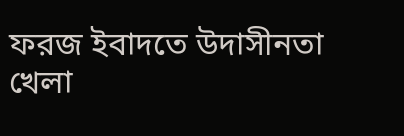ফরজ ইবাদতে উদাসীনতা
খেলা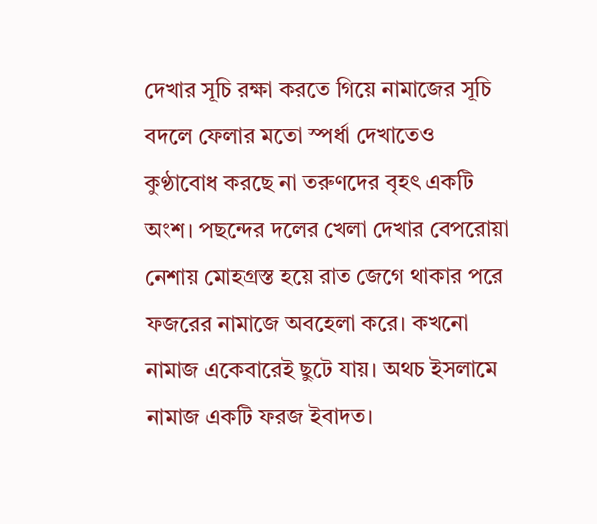দেখার সূচি রক্ষা করতে গিয়ে নামাজের সূচি বদলে ফেলার মতো স্পর্ধা দেখাতেও কুণ্ঠাবোধ করছে না তরুণদের বৃহৎ একটি অংশ। পছন্দের দলের খেলা দেখার বেপরোয়া নেশায় মোহগ্রস্ত হয়ে রাত জেগে থাকার পরে ফজরের নামাজে অবহেলা করে। কখনো নামাজ একেবারেই ছুটে যায়। অথচ ইসলামে নামাজ একটি ফরজ ইবাদত।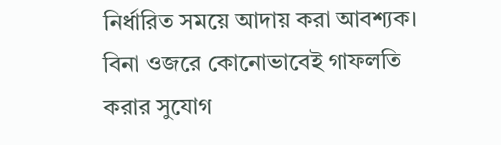নির্ধারিত সময়ে আদায় করা আবশ্যক। বিনা ওজরে কোনোভাবেই গাফলতি করার সুযোগ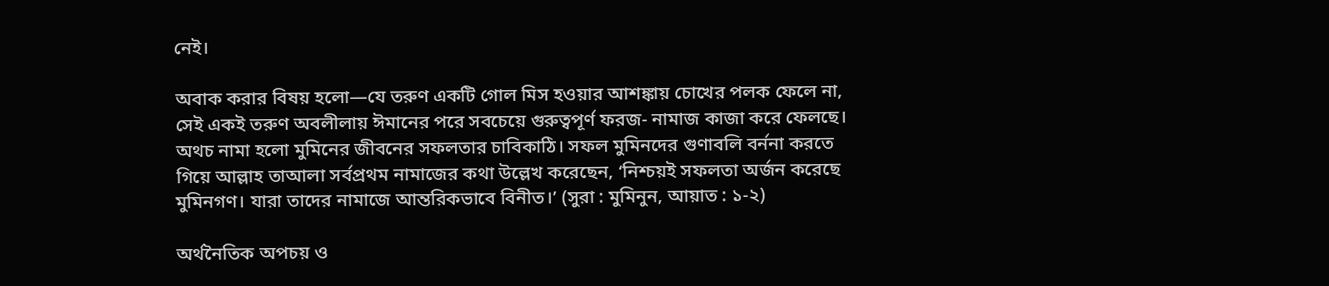নেই।

অবাক করার বিষয় হলো—যে তরুণ একটি গোল মিস হওয়ার আশঙ্কায় চোখের পলক ফেলে না, সেই একই তরুণ অবলীলায় ঈমানের পরে সবচেয়ে গুরুত্বপূর্ণ ফরজ- নামাজ কাজা করে ফেলছে। অথচ নামা হলো মুমিনের জীবনের সফলতার চাবিকাঠি। সফল মুমিনদের গুণাবলি বর্ননা করতে গিয়ে আল্লাহ তাআলা সর্বপ্রথম নামাজের কথা উল্লেখ করেছেন, ‘নিশ্চয়ই সফলতা অর্জন করেছে মুমিনগণ। যারা তাদের নামাজে আন্তরিকভাবে বিনীত।’ (সুরা : মুমিনুন, আয়াত : ১-২)

অর্থনৈতিক অপচয় ও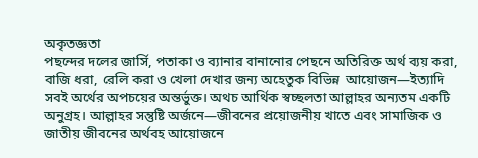অকৃতজ্ঞতা
পছন্দের দলের জার্সি, পতাকা ও ব্যানার বানানোর পেছনে অতিরিক্ত অর্থ ব্যয় করা, বাজি ধরা, রেলি করা ও খেলা দেখার জন্য অহেতুক বিভিন্ন  আয়োজন—ইত্যাদি সবই অর্থের অপচয়ের অন্তর্ভুক্ত। অথচ আর্থিক স্বচ্ছলতা আল্লাহর অন্যতম একটি অনুগ্রহ। আল্লাহর সন্তুষ্টি অর্জনে—জীবনের প্রয়োজনীয় খাতে এবং সামাজিক ও জাতীয় জীবনের অর্থবহ আয়োজনে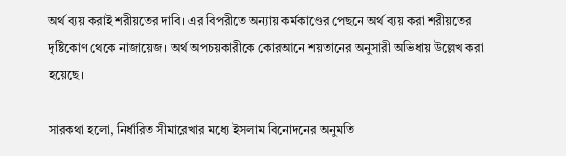অর্থ ব্যয় করাই শরীয়তের দাবি। এর বিপরীতে অন্যায় কর্মকাণ্ডের পেছনে অর্থ ব্যয় করা শরীয়তের দৃষ্টিকোণ থেকে নাজায়েজ। অর্থ অপচয়কারীকে কোরআনে শয়তানের অনুসারী অভিধায় উল্লেখ করা হয়েছে।

সারকথা হলো, নির্ধারিত সীমারেখার মধ্যে ইসলাম বিনোদনের অনুমতি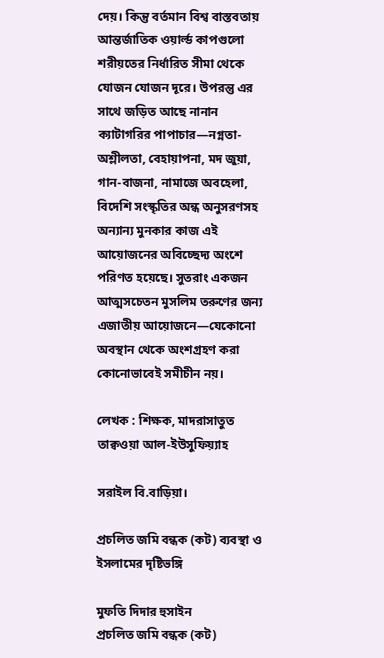দেয়। কিন্তু বর্তমান বিশ্ব বাস্তবতায় আন্তর্জাতিক ওয়ার্ল্ড কাপগুলো শরীয়তের নির্ধারিত সীমা থেকে যোজন যোজন দূরে। উপরন্তু এর সাথে জড়িত আছে নানান ক্যাটাগরির পাপাচার—নগ্নতা-অশ্লীলতা, বেহায়াপনা, মদ জুয়া, গান-বাজনা, নামাজে অবহেলা, বিদেশি সংস্কৃতির অন্ধ অনুসরণসহ অন্যান্য মুনকার কাজ এই আয়োজনের অবিচ্ছেদ্য অংশে পরিণত হয়েছে। সুতরাং একজন আত্মসচেতন মুসলিম তরুণের জন্য এজাতীয় আয়োজনে—যেকোনো অবস্থান থেকে অংশগ্রহণ করা কোনোভাবেই সমীচীন নয়।

লেখক : শিক্ষক, মাদরাসাতুত তাক্বওয়া আল-ইউসুফিয়্যাহ

সরাইল বি.বাড়িয়া।

প্রচলিত জমি বন্ধক (কট) ব্যবস্থা ও ইসলামের দৃষ্টিভঙ্গি

মুফতি দিদার হুসাইন
প্রচলিত জমি বন্ধক (কট)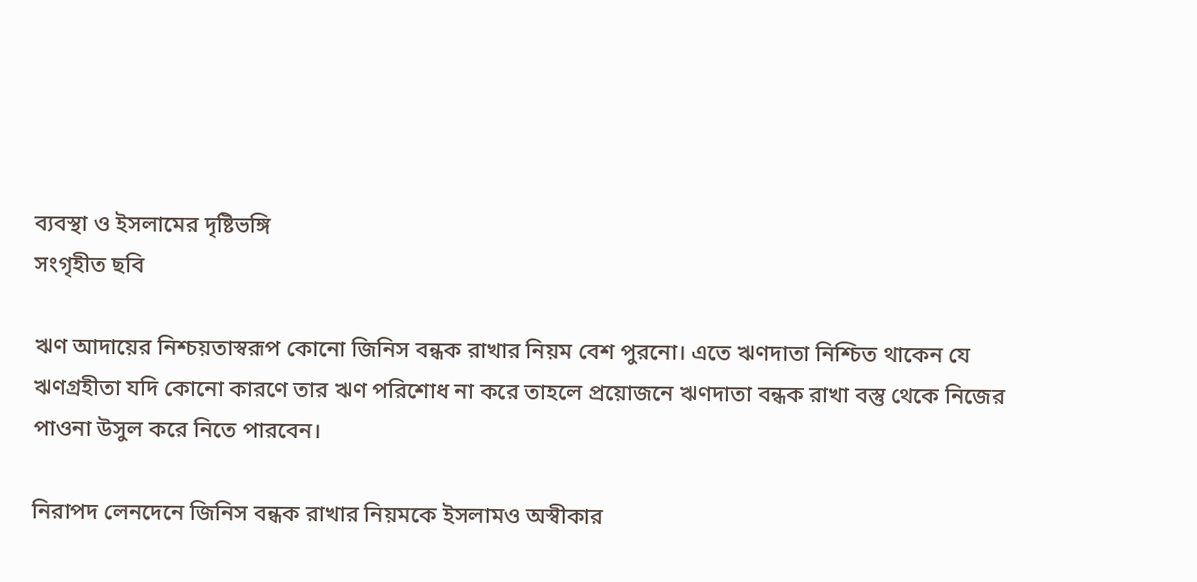ব্যবস্থা ও ইসলামের দৃষ্টিভঙ্গি
সংগৃহীত ছবি

ঋণ আদায়ের নিশ্চয়তাস্বরূপ কোনো জিনিস বন্ধক রাখার নিয়ম বেশ পুরনো। এতে ঋণদাতা নিশ্চিত থাকেন যে ঋণগ্রহীতা যদি কোনো কারণে তার ঋণ পরিশোধ না করে তাহলে প্রয়োজনে ঋণদাতা বন্ধক রাখা বস্তু থেকে নিজের পাওনা উসুল করে নিতে পারবেন।

নিরাপদ লেনদেনে জিনিস বন্ধক রাখার নিয়মকে ইসলামও অস্বীকার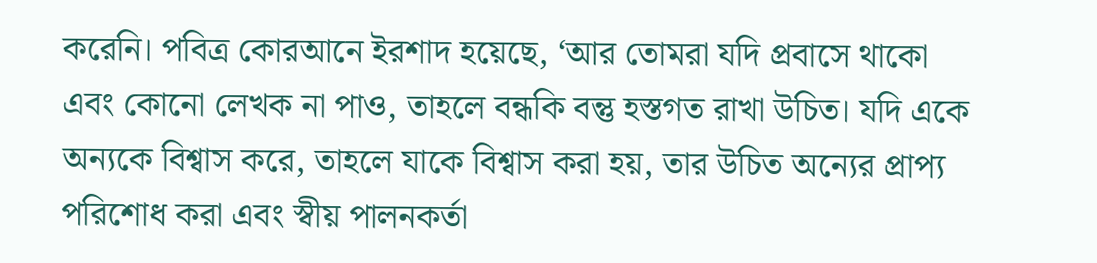করেনি। পবিত্র কোরআনে ইরশাদ হয়েছে, ‘আর তোমরা যদি প্রবাসে থাকো এবং কোনো লেখক না পাও, তাহলে বন্ধকি বন্তু হস্তগত রাখা উচিত। যদি একে অন্যকে বিশ্বাস করে, তাহলে যাকে বিশ্বাস করা হয়, তার উচিত অন্যের প্রাপ্য পরিশোধ করা এবং স্বীয় পালনকর্তা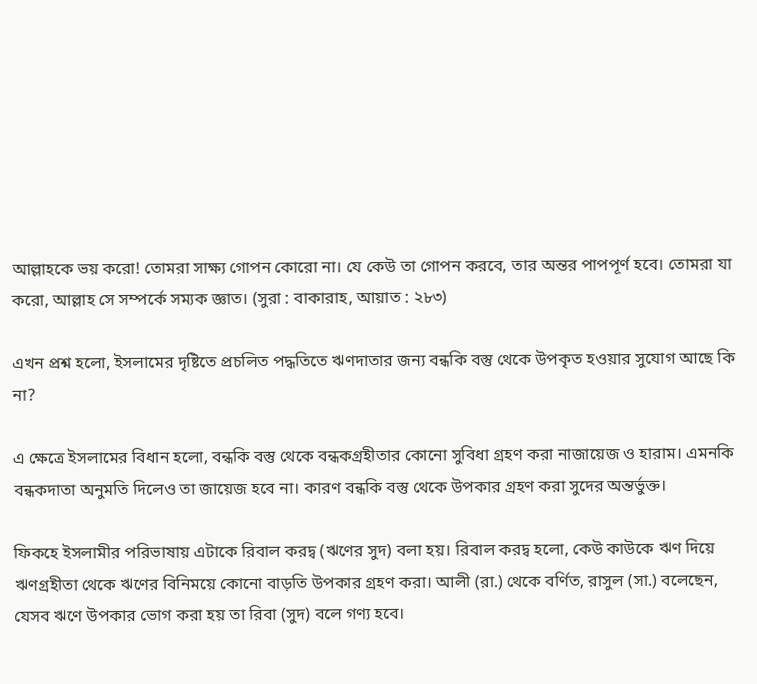আল্লাহকে ভয় করো! তোমরা সাক্ষ্য গোপন কোরো না। যে কেউ তা গোপন করবে, তার অন্তর পাপপূর্ণ হবে। তোমরা যা করো, আল্লাহ সে সম্পর্কে সম্যক জ্ঞাত। (সুরা : বাকারাহ, আয়াত : ২৮৩)

এখন প্রশ্ন হলো, ইসলামের দৃষ্টিতে প্রচলিত পদ্ধতিতে ঋণদাতার জন্য বন্ধকি বস্তু থেকে উপকৃত হওয়ার সুযোগ আছে কি না?

এ ক্ষেত্রে ইসলামের বিধান হলো, বন্ধকি বস্তু থেকে বন্ধকগ্রহীতার কোনো সুবিধা গ্রহণ করা নাজায়েজ ও হারাম। এমনকি বন্ধকদাতা অনুমতি দিলেও তা জায়েজ হবে না। কারণ বন্ধকি বস্তু থেকে উপকার গ্রহণ করা সুদের অন্তর্ভুক্ত।

ফিকহে ইসলামীর পরিভাষায় এটাকে রিবাল করদ্ব (ঋণের সুদ) বলা হয়। রিবাল করদ্ব হলো, কেউ কাউকে ঋণ দিয়ে ঋণগ্রহীতা থেকে ঋণের বিনিময়ে কোনো বাড়তি উপকার গ্রহণ করা। আলী (রা.) থেকে বর্ণিত, রাসুল (সা.) বলেছেন, যেসব ঋণে উপকার ভোগ করা হয় তা রিবা (সুদ) বলে গণ্য হবে।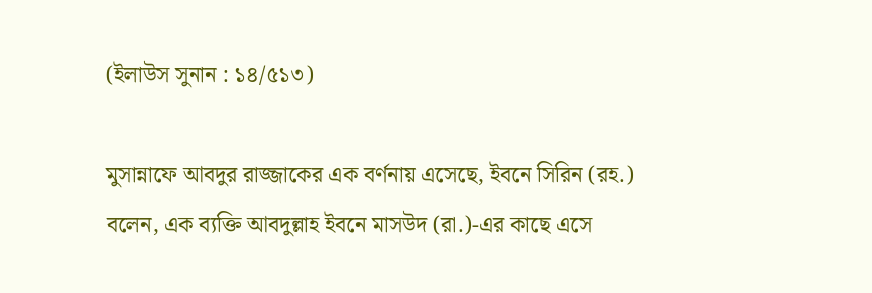(ইলাউস সুনান : ১৪/৫১৩)

মুসান্নাফে আবদুর রাজ্জাকের এক বর্ণনায় এসেছে, ইবনে সিরিন (রহ.) বলেন, এক ব্যক্তি আবদুল্লাহ ইবনে মাসউদ (রা.)-এর কাছে এসে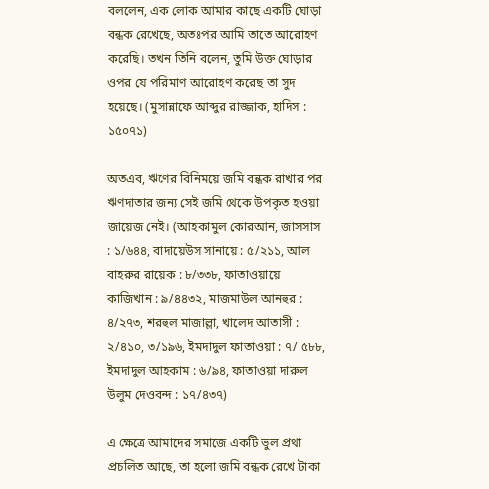বললেন, এক লোক আমার কাছে একটি ঘোড়া বন্ধক রেখেছে, অতঃপর আমি তাতে আরোহণ করেছি। তখন তিনি বলেন, তুমি উক্ত ঘোড়ার ওপর যে পরিমাণ আরোহণ করেছ তা সুদ হয়েছে। (মুসান্নাফে আব্দুর রাজ্জাক, হাদিস : ১৫০৭১)

অতএব, ঋণের বিনিময়ে জমি বন্ধক রাখার পর ঋণদাতার জন্য সেই জমি থেকে উপকৃত হওয়া জায়েজ নেই। (আহকামুল কোরআন, জাসসাস : ১/৬৪৪, বাদায়েউস সানায়ে : ৫/২১১, আল বাহরুর রায়েক : ৮/৩৩৮, ফাতাওয়ায়ে কাজিখান : ৯/৪৪৩২, মাজমাউল আনহুর : ৪/২৭৩, শরহুল মাজাল্লা, খালেদ আতাসী : ২/৪১০, ৩/১৯৬, ইমদাদুল ফাতাওয়া : ৭/ ৫৮৮, ইমদাদুল আহকাম : ৬/৯৪, ফাতাওয়া দারুল উলুম দেওবন্দ : ১৭/৪৩৭)

এ ক্ষেত্রে আমাদের সমাজে একটি ভুল প্রথা প্রচলিত আছে, তা হলো জমি বন্ধক রেখে টাকা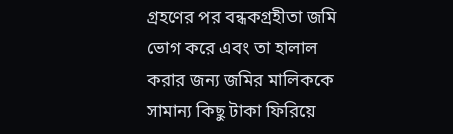গ্রহণের পর বন্ধকগ্রহীতা জমি ভোগ করে এবং তা হালাল করার জন্য জমির মালিককে সামান্য কিছু টাকা ফিরিয়ে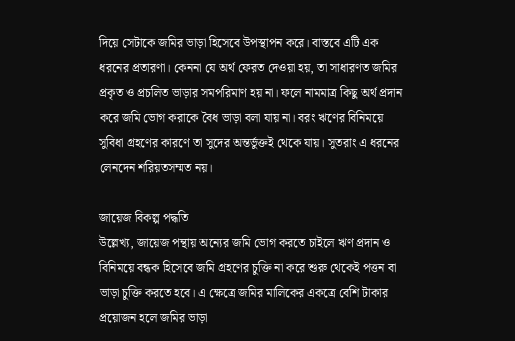দিয়ে সেটাকে জমির ভাড়া হিসেবে উপস্থাপন করে। বাস্তবে এটি এক ধরনের প্রতারণা। কেননা যে অর্থ ফেরত দেওয়া হয়, তা সাধারণত জমির প্রকৃত ও প্রচলিত ভাড়ার সমপরিমাণ হয় না। ফলে নামমাত্র কিছু অর্থ প্রদান করে জমি ভোগ করাকে বৈধ ভাড়া বলা যায় না। বরং ঋণের বিনিময়ে সুবিধা গ্রহণের কারণে তা সুদের অন্তর্ভুক্তই থেকে যায়। সুতরাং এ ধরনের লেনদেন শরিয়তসম্মত নয়।

জায়েজ বিকল্প পদ্ধতি
উল্লেখ্য, জায়েজ পন্থায় অন্যের জমি ভোগ করতে চাইলে ঋণ প্রদান ও বিনিময়ে বন্ধক হিসেবে জমি গ্রহণের চুক্তি না করে শুরু থেকেই পত্তন বা ভাড়া চুক্তি করতে হবে। এ ক্ষেত্রে জমির মালিকের একত্রে বেশি টাকার প্রয়োজন হলে জমির ভাড়া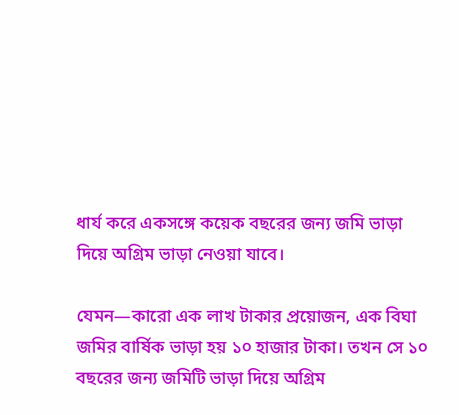ধার্য করে একসঙ্গে কয়েক বছরের জন্য জমি ভাড়া দিয়ে অগ্রিম ভাড়া নেওয়া যাবে।

যেমন—কারো এক লাখ টাকার প্রয়োজন, এক বিঘা জমির বার্ষিক ভাড়া হয় ১০ হাজার টাকা। তখন সে ১০ বছরের জন্য জমিটি ভাড়া দিয়ে অগ্রিম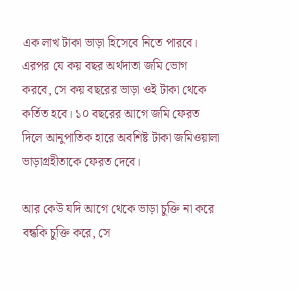এক লাখ টাকা ভাড়া হিসেবে নিতে পারবে। এরপর যে কয় বছর অর্থদাতা জমি ভোগ করবে, সে কয় বছরের ভাড়া ওই টাকা থেকে কর্তিত হবে। ১০ বছরের আগে জমি ফেরত দিলে আনুপাতিক হারে অবশিষ্ট টাকা জমিওয়ালা ভাড়াগ্রহীতাকে ফেরত দেবে।

আর কেউ যদি আগে থেকে ভাড়া চুক্তি না করে বন্ধকি চুক্তি করে, সে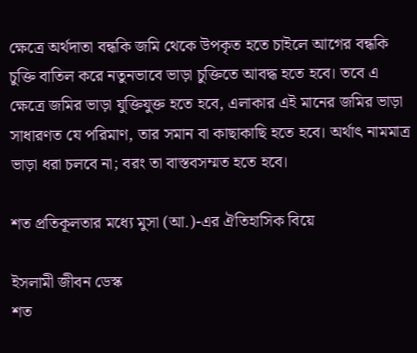ক্ষেত্রে অর্থদাতা বন্ধকি জমি থেকে উপকৃত হতে চাইলে আগের বন্ধকি চুক্তি বাতিল করে নতুনভাবে ভাড়া চুক্তিতে আবদ্ধ হতে হবে। তবে এ ক্ষেত্রে জমির ভাড়া যুক্তিযুক্ত হতে হবে, এলাকার এই মানের জমির ভাড়া সাধারণত যে পরিমাণ, তার সমান বা কাছাকাছি হতে হবে। অর্থাৎ নামমাত্র ভাড়া ধরা চলবে না; বরং তা বাস্তবসম্মত হতে হবে।

শত প্রতিকূলতার মধ্যে মুসা (আ.)-এর ঐতিহাসিক বিয়ে

ইসলামী জীবন ডেস্ক
শত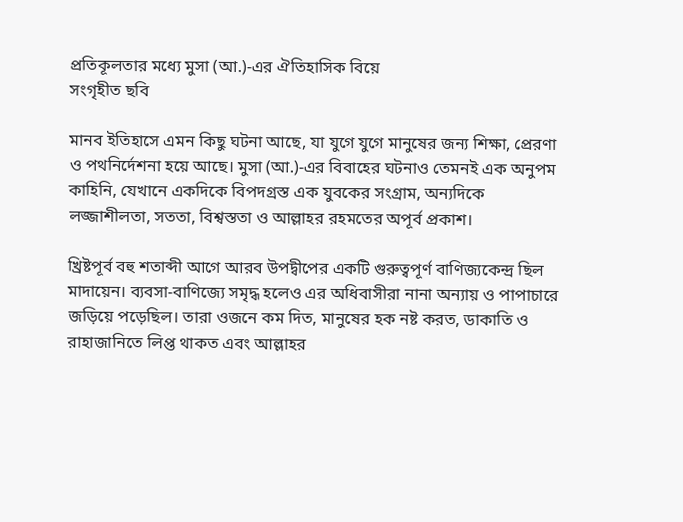প্রতিকূলতার মধ্যে মুসা (আ.)-এর ঐতিহাসিক বিয়ে
সংগৃহীত ছবি

মানব ইতিহাসে এমন কিছু ঘটনা আছে, যা যুগে যুগে মানুষের জন্য শিক্ষা, প্রেরণা ও পথনির্দেশনা হয়ে আছে। মুসা (আ.)-এর বিবাহের ঘটনাও তেমনই এক অনুপম কাহিনি, যেখানে একদিকে বিপদগ্রস্ত এক যুবকের সংগ্রাম, অন্যদিকে লজ্জাশীলতা, সততা, বিশ্বস্ততা ও আল্লাহর রহমতের অপূর্ব প্রকাশ।

খ্রিষ্টপূর্ব বহু শতাব্দী আগে আরব উপদ্বীপের একটি গুরুত্বপূর্ণ বাণিজ্যকেন্দ্র ছিল মাদায়েন। ব্যবসা-বাণিজ্যে সমৃদ্ধ হলেও এর অধিবাসীরা নানা অন্যায় ও পাপাচারে জড়িয়ে পড়েছিল। তারা ওজনে কম দিত, মানুষের হক নষ্ট করত, ডাকাতি ও রাহাজানিতে লিপ্ত থাকত এবং আল্লাহর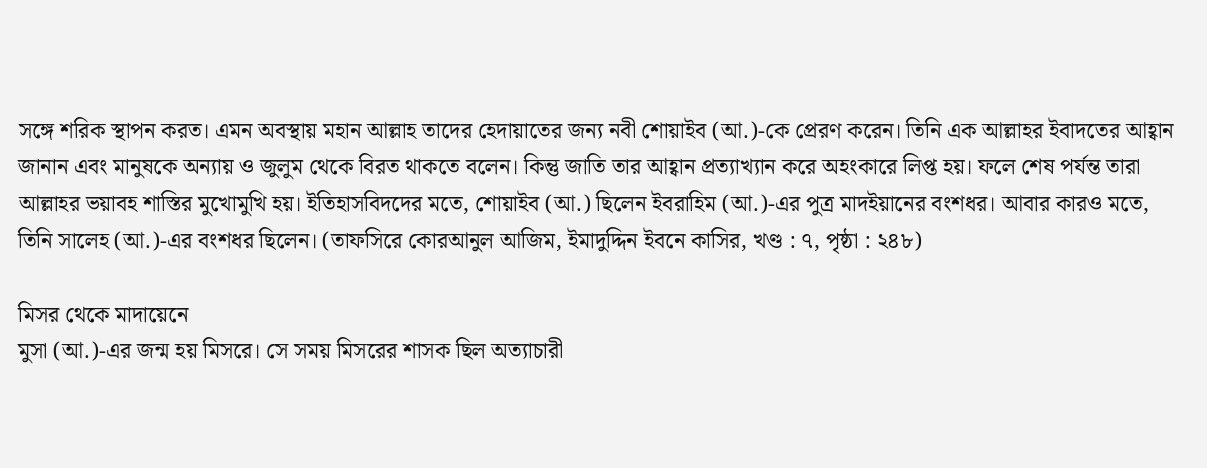সঙ্গে শরিক স্থাপন করত। এমন অবস্থায় মহান আল্লাহ তাদের হেদায়াতের জন্য নবী শোয়াইব (আ.)-কে প্রেরণ করেন। তিনি এক আল্লাহর ইবাদতের আহ্বান জানান এবং মানুষকে অন্যায় ও জুলুম থেকে বিরত থাকতে বলেন। কিন্তু জাতি তার আহ্বান প্রত্যাখ্যান করে অহংকারে লিপ্ত হয়। ফলে শেষ পর্যন্ত তারা আল্লাহর ভয়াবহ শাস্তির মুখোমুখি হয়। ইতিহাসবিদদের মতে, শোয়াইব (আ.) ছিলেন ইবরাহিম (আ.)-এর পুত্র মাদইয়ানের বংশধর। আবার কারও মতে, তিনি সালেহ (আ.)-এর বংশধর ছিলেন। (তাফসিরে কোরআনুল আজিম, ইমাদুদ্দিন ইবনে কাসির, খণ্ড : ৭, পৃষ্ঠা : ২৪৮)

মিসর থেকে মাদায়েনে
মুসা (আ.)-এর জন্ম হয় মিসরে। সে সময় মিসরের শাসক ছিল অত্যাচারী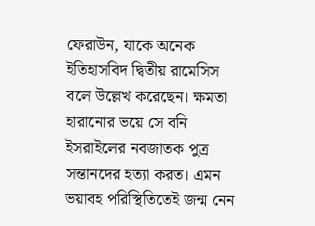ফেরাউন, যাকে অনেক ইতিহাসবিদ দ্বিতীয় রামেসিস বলে উল্লেখ করেছেন। ক্ষমতা হারানোর ভয়ে সে বনি ইসরাইলের নবজাতক পুত্র সন্তানদের হত্যা করত। এমন ভয়াবহ পরিস্থিতিতেই জন্ম নেন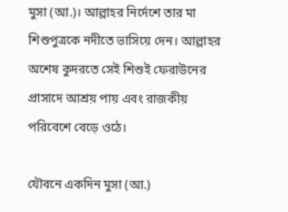মুসা (আ.)। আল্লাহর নির্দেশে তার মা শিশুপুত্রকে নদীতে ভাসিয়ে দেন। আল্লাহর অশেষ কুদরতে সেই শিশুই ফেরাউনের প্রাসাদে আশ্রয় পায় এবং রাজকীয় পরিবেশে বেড়ে ওঠে।

যৌবনে একদিন মুসা (আ.)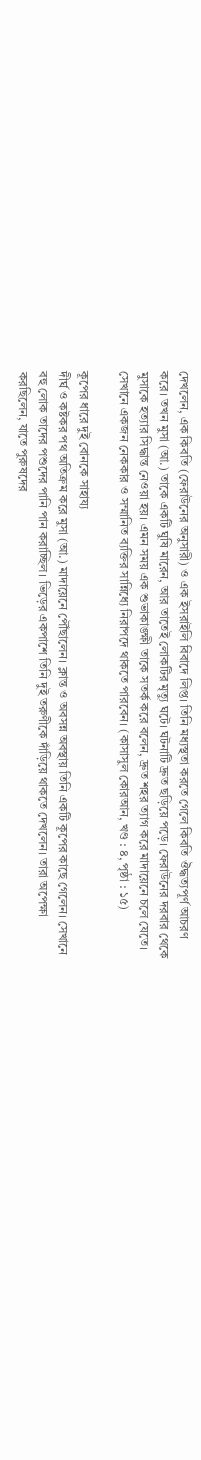দেখলেন, এক কিবতি (ফেরাউনের অনুসারী) ও এক ইসরাইলি বিবাদে লিপ্ত। তিনি মধ্যস্থতা করতে গেলে কিবতি ঔদ্ধত্যপূর্ণ আচরণ করে। তখন মুসা (আ.) তাকে একটি ঘুষি মারেন, আর তাতেই লোকটির মৃত্যু ঘটে। ঘটনাটি দ্রুত ছড়িয়ে পড়ে। ফেরাউনের দরবার থেকে মুসাকে হত্যার সিদ্ধান্ত নেওয়া হয়। এমন সময় এক শুভাকাঙ্ক্ষী তাকে সতর্ক করে বলেন, দ্রুত শহর ত্যাগ করে মাদায়েনে চলে যেতে। সেখানে একজন নেককার ও সম্মানিত ব্যক্তির সান্নিধ্যে নিরাপদে থাকতে পারবেন। (কাসাসুল কোরআন, খণ্ড : ৪, পৃষ্ঠা : ১৫)

কূপের ধারে দুই বোনকে সাহায্য
দীর্ঘ ও কষ্টকর পথ অতিক্রম করে মুসা (আ.) মাদায়েনে পৌঁছালেন। ক্লান্ত ও অবসন্ন অবস্থায় তিনি একটি কূপের কাছে গেলেন। সেখানে বহু লোক তাদের পশুদের পানি পান করাচ্ছিল। ভিড়ের একপাশে তিনি দুই তরুণীকে দাঁড়িয়ে থাকতে দেখলেন। তারা অপেক্ষা করছিলেন, যাতে পুরুষদের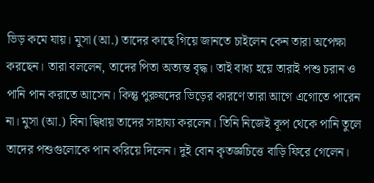ভিড় কমে যায়। মুসা (আ.) তাদের কাছে গিয়ে জানতে চাইলেন কেন তারা অপেক্ষা করছেন। তারা বললেন, তাদের পিতা অত্যন্ত বৃদ্ধ। তাই বাধ্য হয়ে তারাই পশু চরান ও পানি পান করাতে আসেন। কিন্তু পুরুষদের ভিড়ের কারণে তারা আগে এগোতে পারেন না। মুসা (আ.) বিনা দ্বিধায় তাদের সাহায্য করলেন। তিনি নিজেই কূপ থেকে পানি তুলে তাদের পশুগুলোকে পান করিয়ে দিলেন। দুই বোন কৃতজ্ঞচিত্তে বাড়ি ফিরে গেলেন।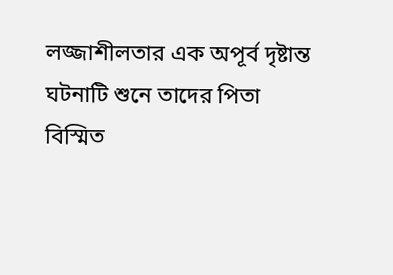লজ্জাশীলতার এক অপূর্ব দৃষ্টান্ত
ঘটনাটি শুনে তাদের পিতা বিস্মিত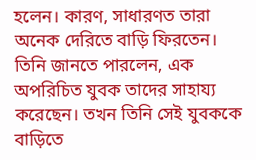হলেন। কারণ, সাধারণত তারা অনেক দেরিতে বাড়ি ফিরতেন। তিনি জানতে পারলেন, এক অপরিচিত যুবক তাদের সাহায্য করেছেন। তখন তিনি সেই যুবককে বাড়িতে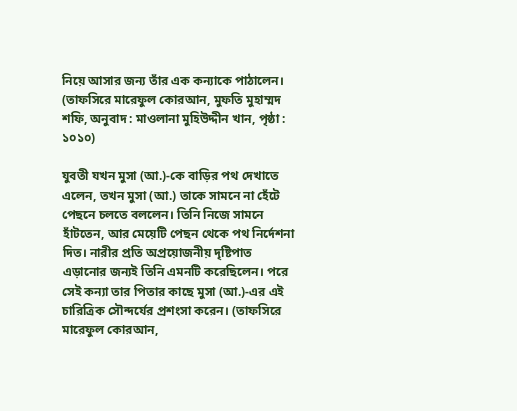নিয়ে আসার জন্য তাঁর এক কন্যাকে পাঠালেন। (তাফসিরে মারেফুল কোরআন, মুফতি মুহাম্মদ শফি, অনুবাদ : মাওলানা মুহিউদ্দীন খান, পৃষ্ঠা : ১০১০)

যুবতী যখন মুসা (আ.)-কে বাড়ির পথ দেখাতে এলেন, তখন মুসা (আ.) তাকে সামনে না হেঁটে পেছনে চলতে বললেন। তিনি নিজে সামনে হাঁটতেন, আর মেয়েটি পেছন থেকে পথ নির্দেশনা দিত। নারীর প্রতি অপ্রয়োজনীয় দৃষ্টিপাত এড়ানোর জন্যই তিনি এমনটি করেছিলেন। পরে সেই কন্যা তার পিতার কাছে মুসা (আ.)-এর এই চারিত্রিক সৌন্দর্যের প্রশংসা করেন। (তাফসিরে মারেফুল কোরআন,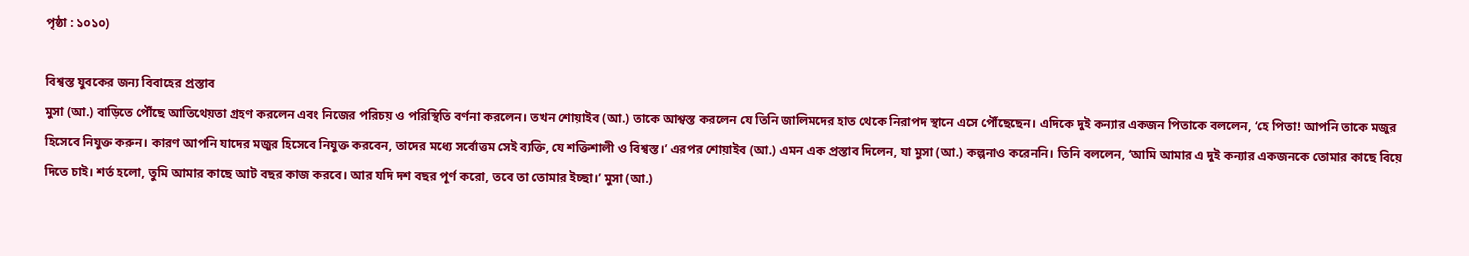পৃষ্ঠা : ১০১০)

বিশ্বস্ত যুবকের জন্য বিবাহের প্রস্তাব
মুসা (আ.) বাড়িতে পৌঁছে আতিথেয়তা গ্রহণ করলেন এবং নিজের পরিচয় ও পরিস্থিতি বর্ণনা করলেন। তখন শোয়াইব (আ.) তাকে আশ্বস্ত করলেন যে তিনি জালিমদের হাত থেকে নিরাপদ স্থানে এসে পৌঁছেছেন। এদিকে দুই কন্যার একজন পিতাকে বললেন, ‘হে পিতা! আপনি তাকে মজুর হিসেবে নিযুক্ত করুন। কারণ আপনি যাদের মজুর হিসেবে নিযুক্ত করবেন, তাদের মধ্যে সর্বোত্তম সেই ব্যক্তি, যে শক্তিশালী ও বিশ্বস্ত।’ এরপর শোয়াইব (আ.) এমন এক প্রস্তাব দিলেন, যা মুসা (আ.) কল্পনাও করেননি। তিনি বললেন, ‘আমি আমার এ দুই কন্যার একজনকে তোমার কাছে বিয়ে দিতে চাই। শর্ত হলো, তুমি আমার কাছে আট বছর কাজ করবে। আর যদি দশ বছর পূর্ণ করো, তবে তা তোমার ইচ্ছা।’ মুসা (আ.)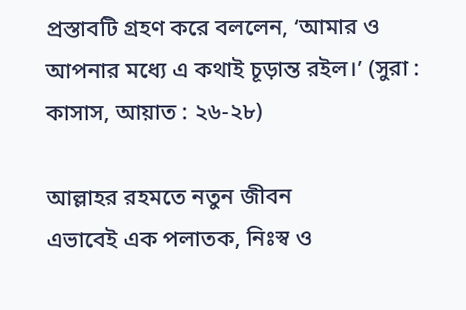প্রস্তাবটি গ্রহণ করে বললেন, ‘আমার ও আপনার মধ্যে এ কথাই চূড়ান্ত রইল।’ (সুরা : কাসাস, আয়াত : ২৬-২৮)

আল্লাহর রহমতে নতুন জীবন
এভাবেই এক পলাতক, নিঃস্ব ও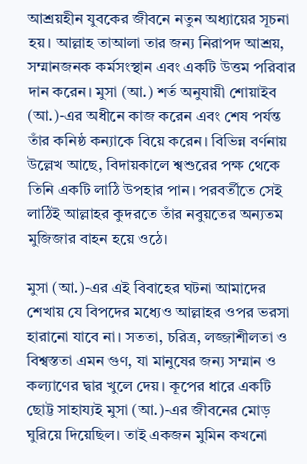আশ্রয়হীন যুবকের জীবনে নতুন অধ্যায়ের সূচনা হয়। আল্লাহ তাআলা তার জন্য নিরাপদ আশ্রয়, সম্মানজনক কর্মসংস্থান এবং একটি উত্তম পরিবার দান করেন। মুসা (আ.) শর্ত অনুযায়ী শোয়াইব (আ.)-এর অধীনে কাজ করেন এবং শেষ পর্যন্ত তাঁর কনিষ্ঠ কন্যাকে বিয়ে করেন। বিভিন্ন বর্ণনায় উল্লেখ আছে, বিদায়কালে শ্বশুরের পক্ষ থেকে তিনি একটি লাঠি উপহার পান। পরবর্তীতে সেই লাঠিই আল্লাহর কুদরতে তাঁর নবুয়তের অন্যতম মুজিজার বাহন হয়ে ওঠে।

মুসা (আ.)-এর এই বিবাহের ঘটনা আমাদের শেখায় যে বিপদের মধ্যেও আল্লাহর ওপর ভরসা হারানো যাবে না। সততা, চরিত্র, লজ্জাশীলতা ও বিশ্বস্ততা এমন গুণ, যা মানুষের জন্য সম্মান ও কল্যাণের দ্বার খুলে দেয়। কূপের ধারে একটি ছোট্ট সাহায্যই মুসা (আ.)-এর জীবনের মোড় ঘুরিয়ে দিয়েছিল। তাই একজন মুমিন কখনো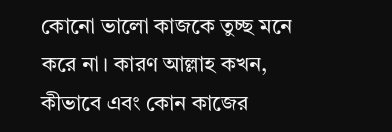কোনো ভালো কাজকে তুচ্ছ মনে করে না। কারণ আল্লাহ কখন, কীভাবে এবং কোন কাজের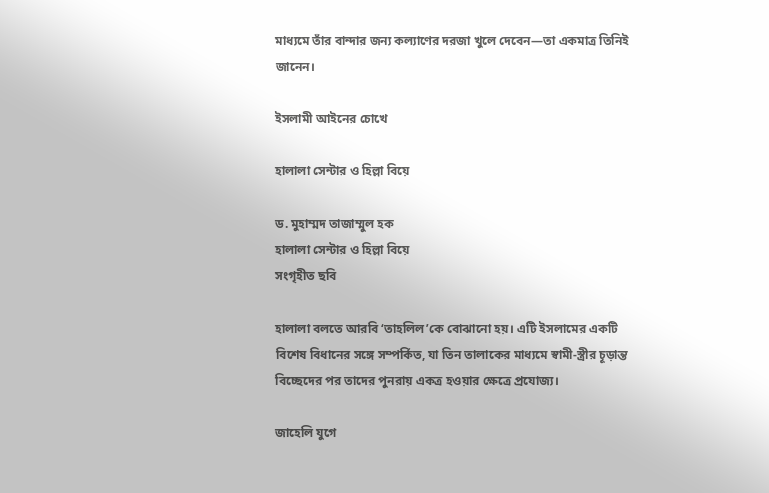মাধ্যমে তাঁর বান্দার জন্য কল্যাণের দরজা খুলে দেবেন—তা একমাত্র তিনিই জানেন।

ইসলামী আইনের চোখে

হালালা সেন্টার ও হিল্লা বিয়ে

ড. মুহাম্মদ তাজাম্মুল হক
হালালা সেন্টার ও হিল্লা বিয়ে
সংগৃহীত ছবি

হালালা বলতে আরবি ‘তাহলিল’কে বোঝানো হয়। এটি ইসলামের একটি বিশেষ বিধানের সঙ্গে সম্পর্কিত, যা তিন তালাকের মাধ্যমে স্বামী-স্ত্রীর চূড়ান্ত বিচ্ছেদের পর তাদের পুনরায় একত্র হওয়ার ক্ষেত্রে প্রযোজ্য।

জাহেলি যুগে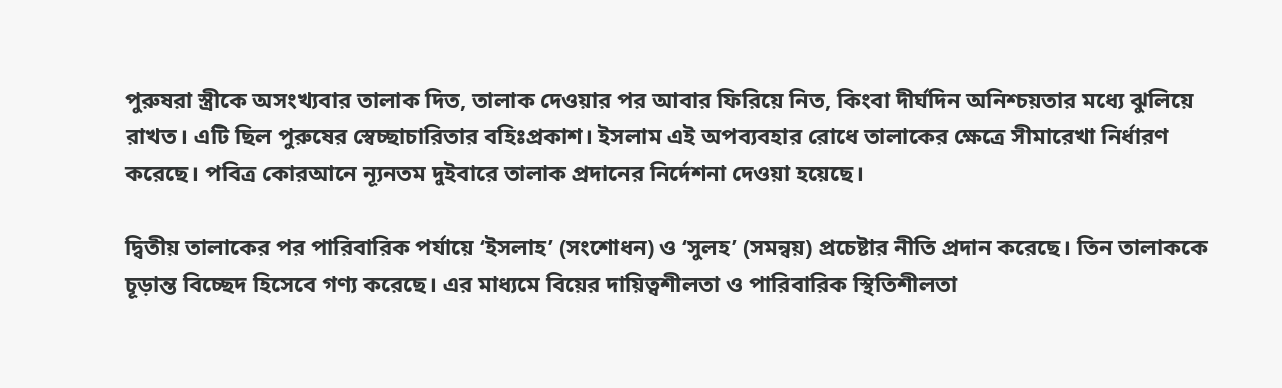পুরুষরা স্ত্রীকে অসংখ্যবার তালাক দিত, তালাক দেওয়ার পর আবার ফিরিয়ে নিত, কিংবা দীর্ঘদিন অনিশ্চয়তার মধ্যে ঝুলিয়ে রাখত। এটি ছিল পুরুষের স্বেচ্ছাচারিতার বহিঃপ্রকাশ। ইসলাম এই অপব্যবহার রোধে তালাকের ক্ষেত্রে সীমারেখা নির্ধারণ করেছে। পবিত্র কোরআনে ন্যূনতম দুইবারে তালাক প্রদানের নির্দেশনা দেওয়া হয়েছে।

দ্বিতীয় তালাকের পর পারিবারিক পর্যায়ে ‘ইসলাহ’ (সংশোধন) ও ‘সুলহ’ (সমন্বয়) প্রচেষ্টার নীতি প্রদান করেছে। তিন তালাককে চূড়ান্ত বিচ্ছেদ হিসেবে গণ্য করেছে। এর মাধ্যমে বিয়ের দায়িত্বশীলতা ও পারিবারিক স্থিতিশীলতা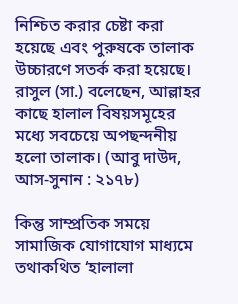নিশ্চিত করার চেষ্টা করা হয়েছে এবং পুরুষকে তালাক উচ্চারণে সতর্ক করা হয়েছে। রাসুল (সা.) বলেছেন, আল্লাহর কাছে হালাল বিষয়সমূহের মধ্যে সবচেয়ে অপছন্দনীয় হলো তালাক। (আবু দাউদ, আস-সুনান : ২১৭৮)

কিন্তু সাম্প্রতিক সময়ে সামাজিক যোগাযোগ মাধ্যমে তথাকথিত ‘হালালা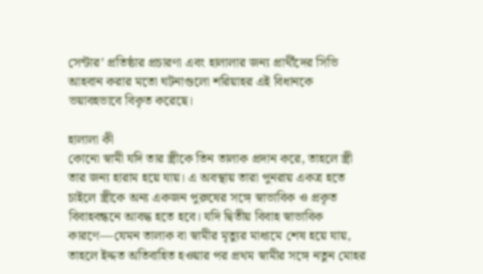সেন্টার’ প্রতিষ্ঠার প্রচারণা এবং হালালার জন্য প্রার্থীদের সিভি আহবান করার মতো ঘটনাগুলো শরিয়াহর এই বিধানকে ভয়াবহভাবে বিকৃত করেছে।

হালালা কী
কোনো স্বামী যদি তার স্ত্রীকে তিন তালাক প্রদান করে, তাহলে স্ত্রী তার জন্য হারাম হয়ে যায়। এ অবস্থায় তারা পুনরায় একত্র হতে চাইলে স্ত্রীকে অন্য একজন পুরুষের সঙ্গে স্বাভাবিক ও প্রকৃত বিবাহবন্ধনে আবদ্ধ হতে হবে। যদি দ্বিতীয় বিবাহ স্বাভাবিক কারণে—যেমন তালাক বা স্বামীর মৃত্যুর মাধ্যমে শেষ হয়ে যায়, তাহলে ইদ্দত অতিবাহিত হওয়ার পর প্রথম স্বামীর সঙ্গে নতুন মোহর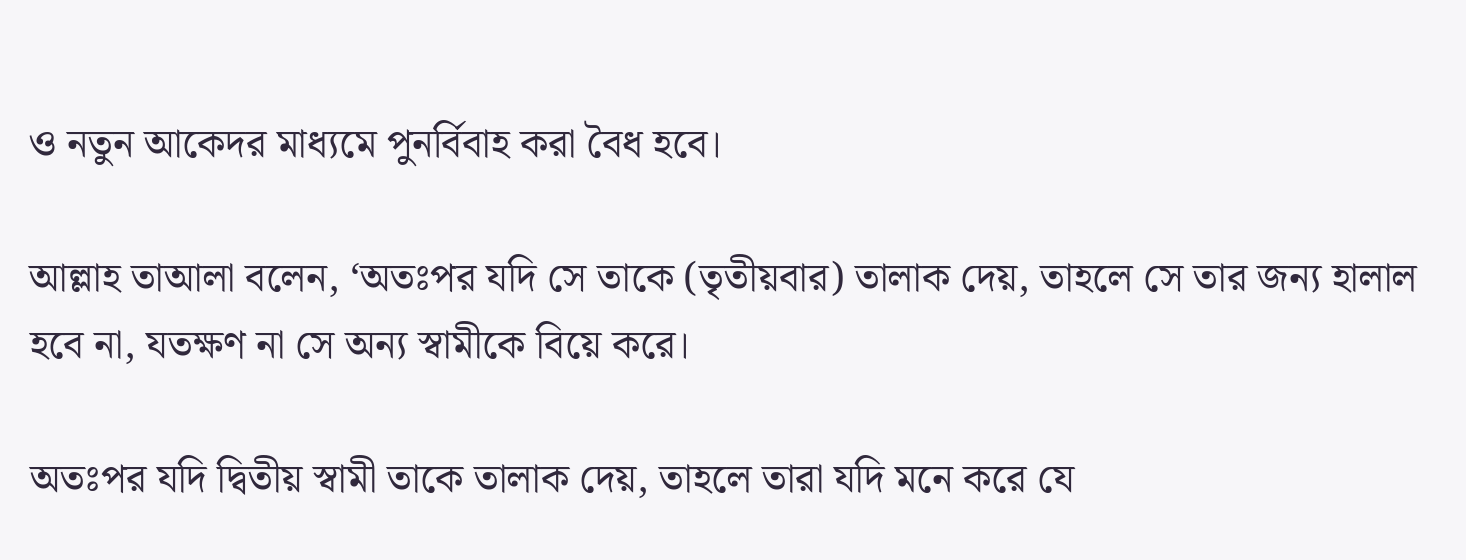ও নতুন আকেদর মাধ্যমে পুনর্বিবাহ করা বৈধ হবে।

আল্লাহ তাআলা বলেন, ‘অতঃপর যদি সে তাকে (তৃতীয়বার) তালাক দেয়, তাহলে সে তার জন্য হালাল হবে না, যতক্ষণ না সে অন্য স্বামীকে বিয়ে করে।

অতঃপর যদি দ্বিতীয় স্বামী তাকে তালাক দেয়, তাহলে তারা যদি মনে করে যে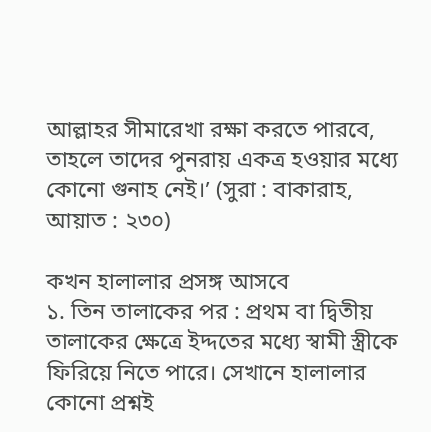আল্লাহর সীমারেখা রক্ষা করতে পারবে, তাহলে তাদের পুনরায় একত্র হওয়ার মধ্যে কোনো গুনাহ নেই।’ (সুরা : বাকারাহ, আয়াত : ২৩০)

কখন হালালার প্রসঙ্গ আসবে
১. তিন তালাকের পর : প্রথম বা দ্বিতীয় তালাকের ক্ষেত্রে ইদ্দতের মধ্যে স্বামী স্ত্রীকে ফিরিয়ে নিতে পারে। সেখানে হালালার কোনো প্রশ্নই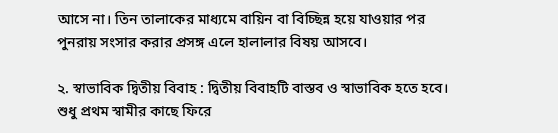আসে না। তিন তালাকের মাধ্যমে বায়িন বা বিচ্ছিন্ন হয়ে যাওয়ার পর পুনরায় সংসার করার প্রসঙ্গ এলে হালালার বিষয় আসবে।

২. স্বাভাবিক দ্বিতীয় বিবাহ : দ্বিতীয় বিবাহটি বাস্তব ও স্বাভাবিক হতে হবে। শুধু প্রথম স্বামীর কাছে ফিরে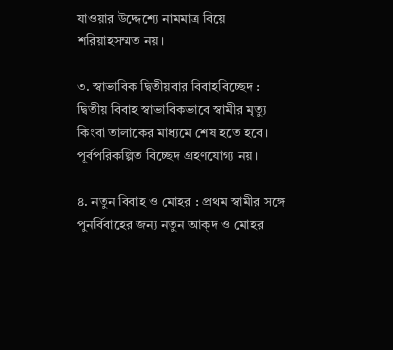যাওয়ার উদ্দেশ্যে নামমাত্র বিয়ে শরিয়াহসম্মত নয়।

৩. স্বাভাবিক দ্বিতীয়বার বিবাহবিচ্ছেদ : দ্বিতীয় বিবাহ স্বাভাবিকভাবে স্বামীর মৃত্যু কিংবা তালাকের মাধ্যমে শেষ হতে হবে। পূর্বপরিকল্পিত বিচ্ছেদ গ্রহণযোগ্য নয়।

৪. নতুন বিবাহ ও মোহর : প্রথম স্বামীর সঙ্গে পুনর্বিবাহের জন্য নতুন আক্দ ও মোহর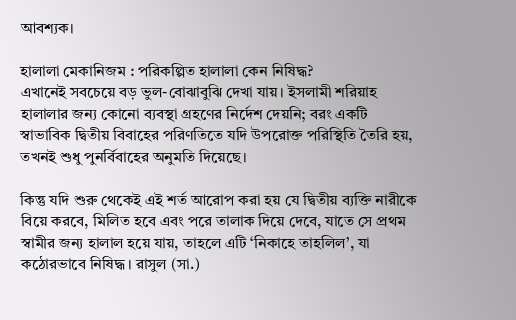আবশ্যক।

হালালা মেকানিজম : পরিকল্পিত হালালা কেন নিষিদ্ধ?
এখানেই সবচেয়ে বড় ভুল-বোঝাবুঝি দেখা যায়। ইসলামী শরিয়াহ হালালার জন্য কোনো ব্যবস্থা গ্রহণের নির্দেশ দেয়নি; বরং একটি স্বাভাবিক দ্বিতীয় বিবাহের পরিণতিতে যদি উপরোক্ত পরিস্থিতি তৈরি হয়, তখনই শুধু পুনর্বিবাহের অনুমতি দিয়েছে।

কিন্তু যদি শুরু থেকেই এই শর্ত আরোপ করা হয় যে দ্বিতীয় ব্যক্তি নারীকে বিয়ে করবে, মিলিত হবে এবং পরে তালাক দিয়ে দেবে, যাতে সে প্রথম স্বামীর জন্য হালাল হয়ে যায়, তাহলে এটি ‘নিকাহে তাহলিল’, যা কঠোরভাবে নিষিদ্ধ। রাসুল (সা.)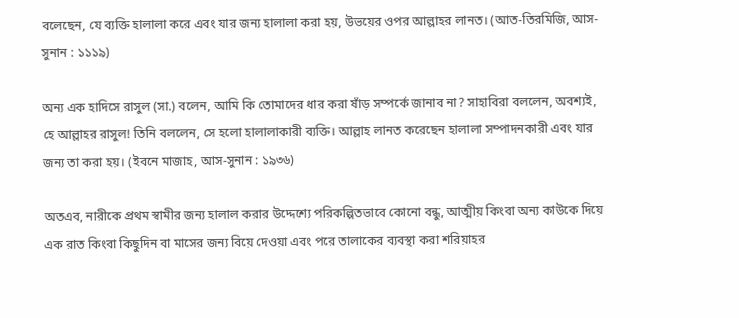বলেছেন, যে ব্যক্তি হালালা করে এবং যার জন্য হালালা করা হয়, উভয়ের ওপর আল্লাহর লানত। (আত-তিরমিজি, আস-সুনান : ১১১৯)

অন্য এক হাদিসে রাসুল (সা.) বলেন, আমি কি তোমাদের ধার করা ষাঁড় সম্পর্কে জানাব না? সাহাবিরা বললেন, অবশ্যই, হে আল্লাহর রাসুল! তিনি বললেন, সে হলো হালালাকারী ব্যক্তি। আল্লাহ লানত করেছেন হালালা সম্পাদনকারী এবং যার জন্য তা করা হয়। (ইবনে মাজাহ, আস-সুনান : ১৯৩৬)

অতএব, নারীকে প্রথম স্বামীর জন্য হালাল করার উদ্দেশ্যে পরিকল্পিতভাবে কোনো বন্ধু, আত্মীয় কিংবা অন্য কাউকে দিয়ে এক রাত কিংবা কিছুদিন বা মাসের জন্য বিয়ে দেওয়া এবং পরে তালাকের ব্যবস্থা করা শরিয়াহর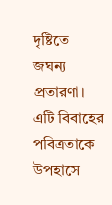দৃষ্টিতে জঘন্য প্রতারণা। এটি বিবাহের পবিত্রতাকে উপহাসে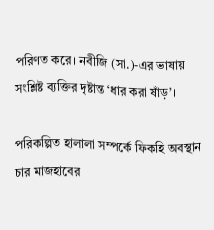পরিণত করে। নবীজি (সা.)-এর ভাষায় সংশ্লিষ্ট ব্যক্তির দৃষ্টান্ত ‘ধার করা ষাঁড়’।

পরিকল্পিত হালালা সম্পর্কে ফিকহি অবস্থান
চার মাজহাবের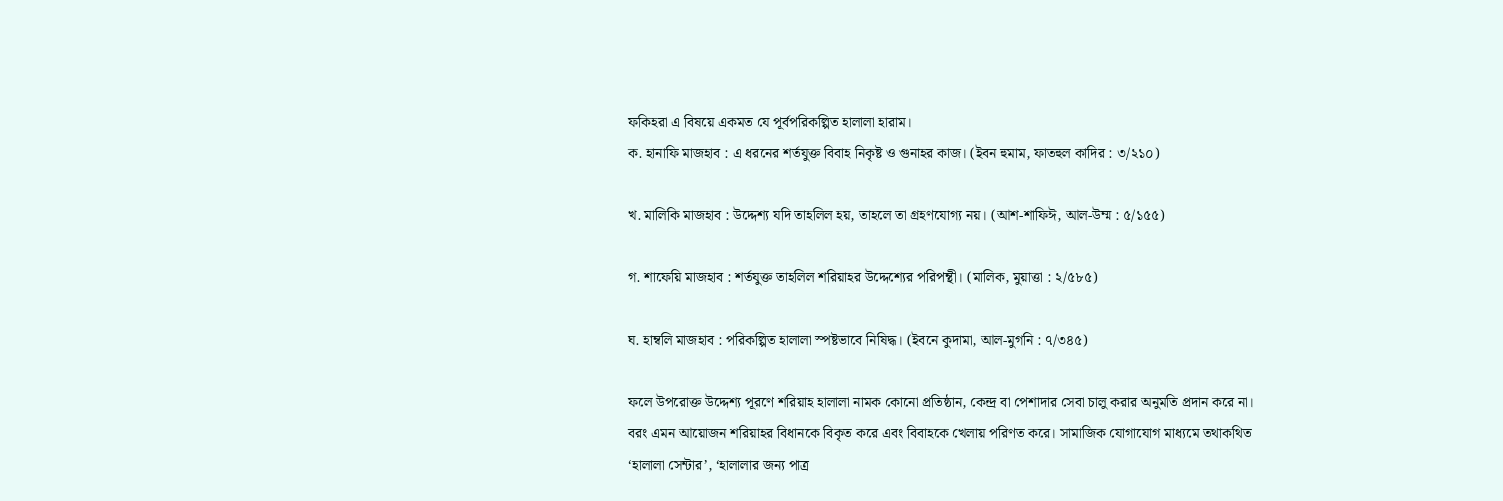ফকিহরা এ বিষয়ে একমত যে পূর্বপরিকল্পিত হালালা হারাম।
ক. হানাফি মাজহাব : এ ধরনের শর্তযুক্ত বিবাহ নিকৃষ্ট ও গুনাহর কাজ। (ইবন হুমাম, ফাতহুল কাদির : ৩/২১০)

খ. মালিকি মাজহাব : উদ্দেশ্য যদি তাহলিল হয়, তাহলে তা গ্রহণযোগ্য নয়। (আশ-শাফিঈ, আল-উম্ম : ৫/১৫৫)

গ. শাফেয়ি মাজহাব : শর্তযুক্ত তাহলিল শরিয়াহর উদ্দেশ্যের পরিপন্থী। (মালিক, মুয়াত্তা : ২/৫৮৫)

ঘ. হাম্বলি মাজহাব : পরিকল্পিত হালালা স্পষ্টভাবে নিষিদ্ধ। (ইবনে কুদামা, আল-মুগনি : ৭/৩৪৫)

ফলে উপরোক্ত উদ্দেশ্য পূরণে শরিয়াহ হালালা নামক কোনো প্রতিষ্ঠান, কেন্দ্র বা পেশাদার সেবা চালু করার অনুমতি প্রদান করে না। বরং এমন আয়োজন শরিয়াহর বিধানকে বিকৃত করে এবং বিবাহকে খেলায় পরিণত করে। সামাজিক যোগাযোগ মাধ্যমে তথাকথিত ‘হালালা সেন্টার’, ‘হালালার জন্য পাত্র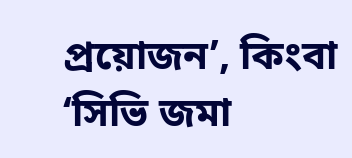প্রয়োজন’, কিংবা ‘সিভি জমা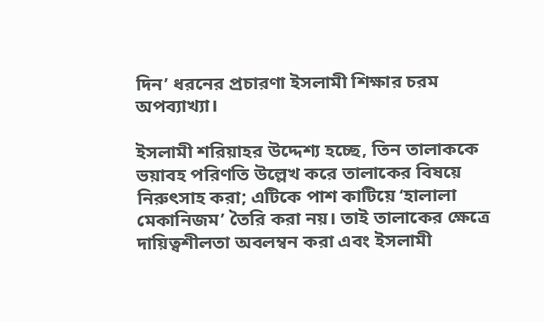দিন’ ধরনের প্রচারণা ইসলামী শিক্ষার চরম অপব্যাখ্যা।

ইসলামী শরিয়াহর উদ্দেশ্য হচ্ছে, তিন তালাককে ভয়াবহ পরিণতি উল্লেখ করে তালাকের বিষয়ে নিরুৎসাহ করা; এটিকে পাশ কাটিয়ে ‘হালালা মেকানিজম’ তৈরি করা নয়। তাই তালাকের ক্ষেত্রে দায়িত্বশীলতা অবলম্বন করা এবং ইসলামী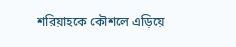শরিয়াহকে কৌশলে এড়িয়ে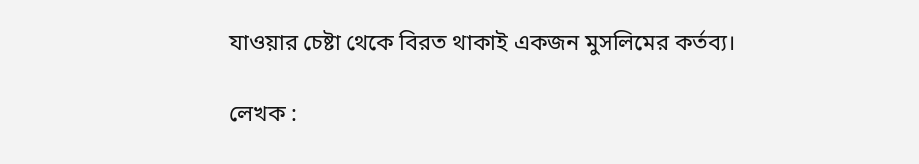যাওয়ার চেষ্টা থেকে বিরত থাকাই একজন মুসলিমের কর্তব্য।

লেখক :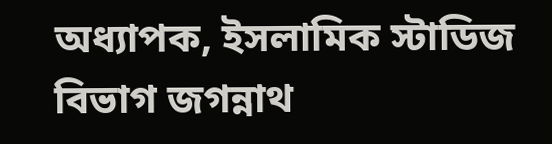অধ্যাপক, ইসলামিক স্টাডিজ বিভাগ জগন্নাথ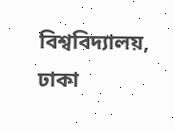বিশ্ববিদ্যালয়, ঢাকা